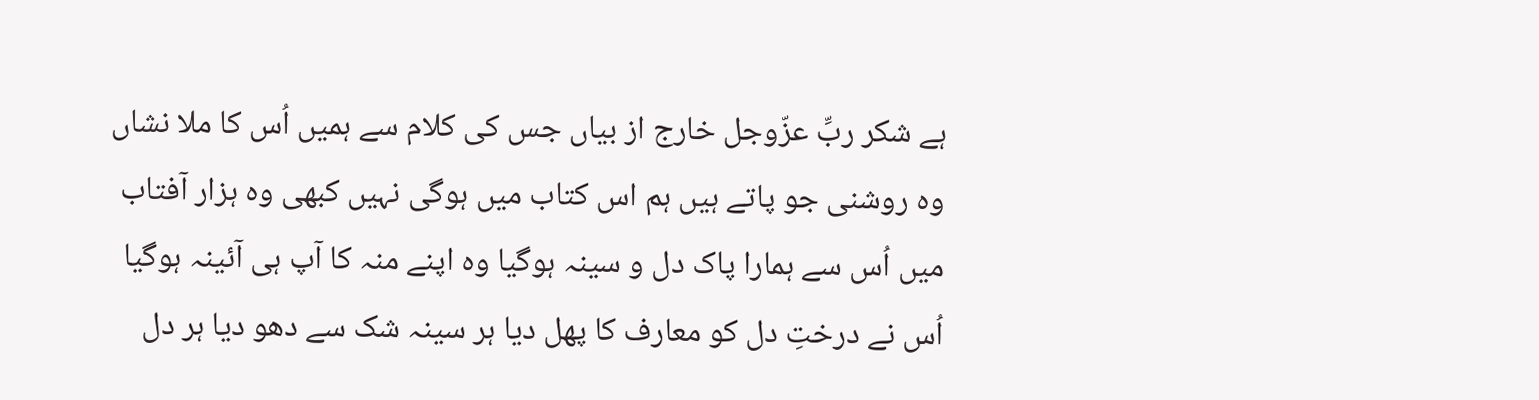ہے شکر ربِّ عزّوجل خارج از بیاں جس کی کلام سے ہمیں اُس کا ملا نشاں وہ روشنی جو پاتے ہیں ہم اس کتاب میں ہوگی نہیں کبھی وہ ہزار آفتاب میں اُس سے ہمارا پاک دل و سینہ ہوگیا وہ اپنے منہ کا آپ ہی آئینہ ہوگیا اُس نے درختِ دل کو معارف کا پھل دیا ہر سینہ شک سے دھو دیا ہر دل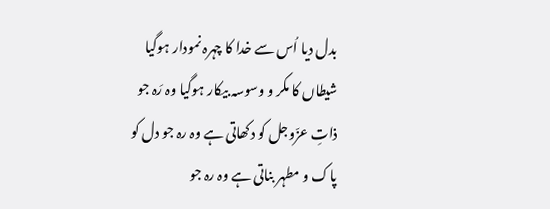بدل دیا اُس سے خدا کا چہرہ نمودار ہوگیا شیطاں کا مکر و وسوسہ بیکار ہوگیا وہ رَہ جو ذاتِ عزّوجل کو دکھاتی ہے وہ رہ جو دل کو پاک و مطہر بناتی ہے وہ رہ جو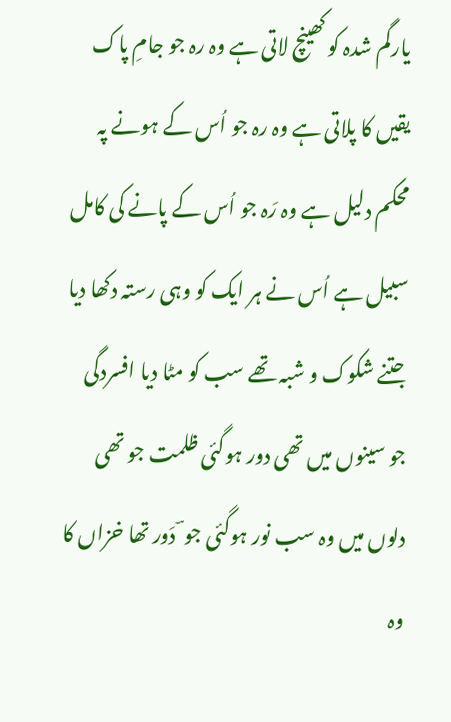یارگم شدہ کو کھینچ لاتی ہے وہ رہ جو جامِ پاک یقیں کا پلاتی ہے وہ رہ جو اُس کے ہونے پہ محکم دلیل ہے وہ رَہ جو اُس کے پانے کی کامل سبیل ہے اُس نے ہر ایک کو وہی رستہ دکھا دیا جتنے شکوک و شبہ تھے سب کو مٹا دیا افسردگی جو سینوں میں تھی دور ہوگئی ظلمت جو تھی دلوں میں وہ سب نور ہوگئی جو ؔ دَور تھا خزاں کا وہ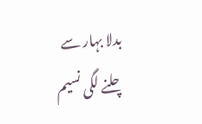بدلا بہار سے چلنے لگی نسیم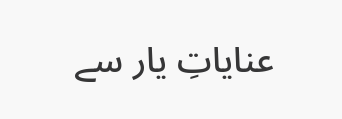عنایاتِ یار سے